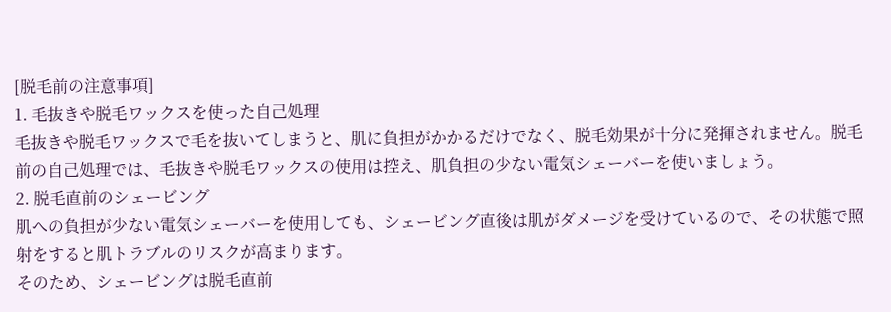[脱毛前の注意事項]
1. 毛抜きや脱毛ワックスを使った自己処理
毛抜きや脱毛ワックスで毛を抜いてしまうと、肌に負担がかかるだけでなく、脱毛効果が十分に発揮されません。脱毛前の自己処理では、毛抜きや脱毛ワックスの使用は控え、肌負担の少ない電気シェーバーを使いましょう。
2. 脱毛直前のシェービング
肌への負担が少ない電気シェーバーを使用しても、シェービング直後は肌がダメージを受けているので、その状態で照射をすると肌トラブルのリスクが高まります。
そのため、シェービングは脱毛直前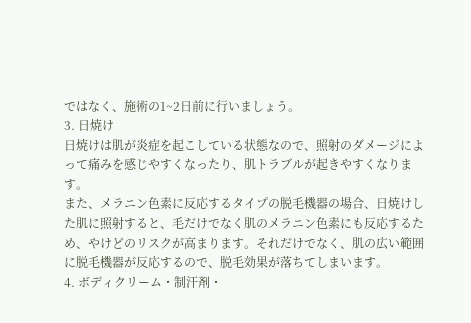ではなく、施術の1~2日前に行いましょう。
3. 日焼け
日焼けは肌が炎症を起こしている状態なので、照射のダメージによって痛みを感じやすくなったり、肌トラブルが起きやすくなります。
また、メラニン色素に反応するタイプの脱毛機器の場合、日焼けした肌に照射すると、毛だけでなく肌のメラニン色素にも反応するため、やけどのリスクが高まります。それだけでなく、肌の広い範囲に脱毛機器が反応するので、脱毛効果が落ちてしまいます。
4. ボディクリーム・制汗剤・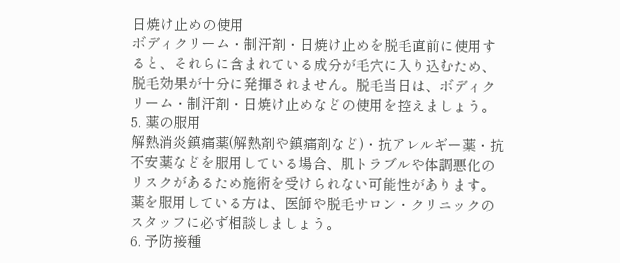日焼け止めの使用
ボディクリーム・制汗剤・日焼け止めを脱毛直前に使用すると、それらに含まれている成分が毛穴に入り込むため、脱毛効果が十分に発揮されません。脱毛当日は、ボディクリーム・制汗剤・日焼け止めなどの使用を控えましょう。
5. 薬の服用
解熱消炎鎮痛薬(解熱剤や鎮痛剤など)・抗アレルギー薬・抗不安薬などを服用している場合、肌トラブルや体調悪化のリスクがあるため施術を受けられない可能性があります。薬を服用している方は、医師や脱毛サロン・クリニックのスタッフに必ず相談しましょう。
6. 予防接種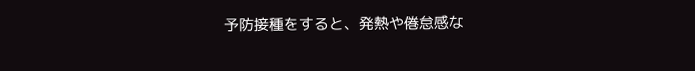予防接種をすると、発熱や倦怠感な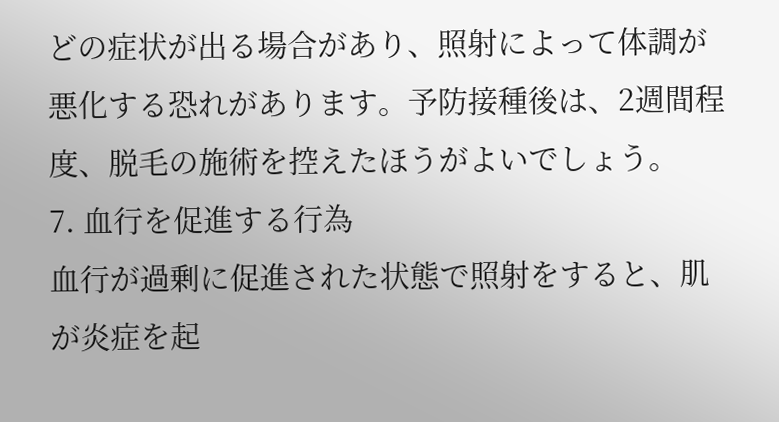どの症状が出る場合があり、照射によって体調が悪化する恐れがあります。予防接種後は、2週間程度、脱毛の施術を控えたほうがよいでしょう。
7. 血行を促進する行為
血行が過剰に促進された状態で照射をすると、肌が炎症を起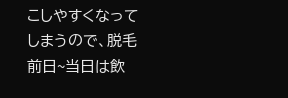こしやすくなってしまうので、脱毛前日~当日は飲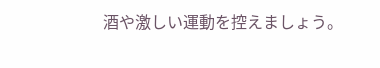酒や激しい運動を控えましょう。